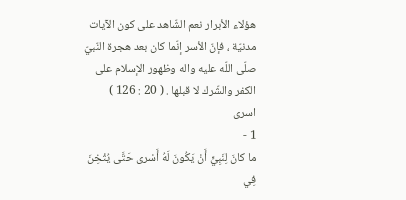هؤلاء الأبرار نعم الشّاهد على كون الآيات مدنيّة ، فإنّ الأسر إنّما كان بعد هجرة النّبيّ صلّى اللّه عليه واله وظهور الإسلام على الكفر والشّرك لا قبلها . ( 20 : 126 )
اسرى
1 -
ما كانَ لِنَبِيٍّ أَنْ يَكُونَ لَهُ أَسْرى حَتَّى يُثْخِنَ فِي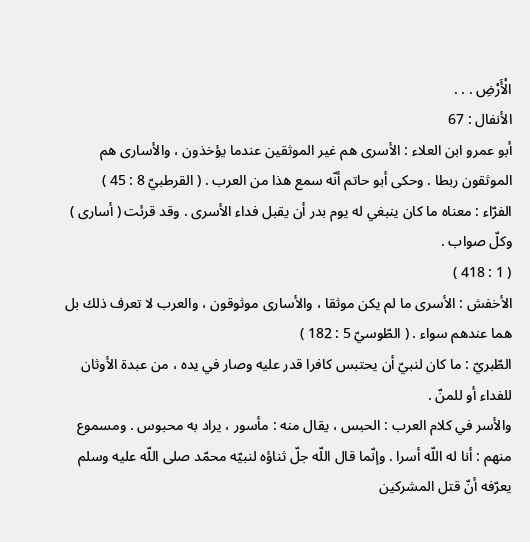الْأَرْضِ . . .
الأنفال : 67
أبو عمرو ابن العلاء : الأسرى هم غير الموثقين عندما يؤخذون ، والأسارى هم الموثقون ربطا . وحكى أبو حاتم أنّه سمع هذا من العرب . ( القرطبيّ 8 : 45 )
الفرّاء : معناه ما كان ينبغي له يوم بدر أن يقبل فداء الأسرى . وقد قرئت ( أسارى ) وكلّ صواب .
( 1 : 418 )
الأخفش : الأسرى ما لم يكن موثقا ، والأسارى موثوقون ، والعرب لا تعرف ذلك بل هما عندهم سواء . ( الطّوسيّ 5 : 182 )
الطّبريّ : ما كان لنبيّ أن يحتبس كافرا قدر عليه وصار في يده ، من عبدة الأوثان للفداء أو للمنّ .
والأسر في كلام العرب : الحبس ، يقال منه : مأسور ، يراد به محبوس . ومسموع منهم : أنا له اللّه أسرا . وإنّما قال اللّه جلّ ثناؤه لنبيّه محمّد صلى اللّه عليه وسلم يعرّفه أنّ قتل المشركين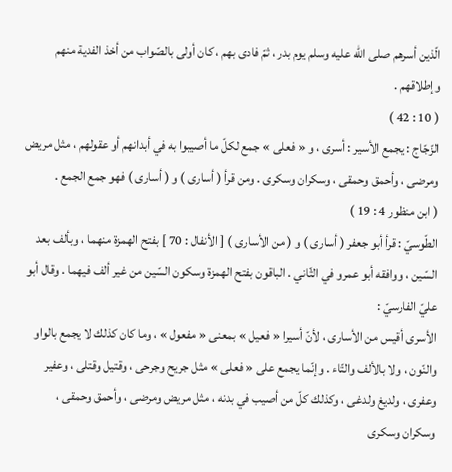الّذين أسرهم صلى اللّه عليه وسلم يوم بدر ، ثمّ فادى بهم ، كان أولى بالصّواب من أخذ الفدية منهم وإطلاقهم .
( 10 : 42 )
الزّجّاج : يجمع الأسير : أسرى ، و « فعلى » جمع لكلّ ما أصيبوا به في أبدانهم أو عقولهم ، مثل مريض ومرضى ، وأحمق وحمقى ، وسكران وسكرى . ومن قرأ ( أسارى ) و ( أسارى ) فهو جمع الجمع .
( ابن منظور 4 : 19 )
الطّوسيّ : قرأ أبو جعفر ( أسارى ) و ( من الأسارى ) [ الأنفال : 70 ] بفتح الهمزة منهما ، وبألف بعد السّين ، ووافقه أبو عمرو في الثّاني . الباقون بفتح الهمزة وسكون السّين من غير ألف فيهما . وقال أبو عليّ الفارسيّ :
الأسرى أقيس من الأسارى ، لأنّ أسيرا « فعيل » بمعنى « مفعول » ، وما كان كذلك لا يجمع بالواو والنّون ، ولا بالألف والتّاء . وإنّما يجمع على « فعلى » مثل جريح وجرحى ، وقتيل وقتلى ، وعفير وعفرى ، ولديغ ولدغى ، وكذلك كلّ من أصيب في بدنه ، مثل مريض ومرضى ، وأحمق وحمقى ، وسكران وسكرى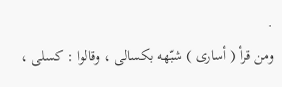.
ومن قرأ ( أسارى ) شبّهه بكسالى ، وقالوا : كسلى ،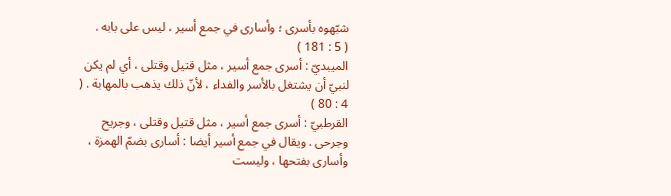شبّهوه بأسرى ؛ وأسارى في جمع أسير ، ليس على بابه .
( 5 : 181 )
الميبديّ : أسرى جمع أسير ، مثل قتيل وقتلى ، أي لم يكن لنبيّ أن يشتغل بالأسر والفداء ، لأنّ ذلك يذهب بالمهابة . ( 4 : 80 )
القرطبيّ : أسرى جمع أسير ، مثل قتيل وقتلى ، وجريح وجرحى . ويقال في جمع أسير أيضا : أسارى بضمّ الهمزة ، وأسارى بفتحها ، وليست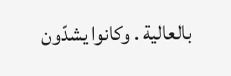بالعالية . وكانوا يشدّون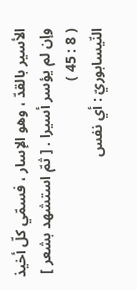الأسير بالقدّ ، وهو الإسار ، فسمّي كلّ أخيذ وإن لم يؤسر أسيرا . [ ثمّ استشهد بشعر ] ( 8 : 45 )
النّيسابوريّ : أي نفس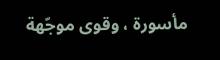مأسورة ، وقوى موجّهة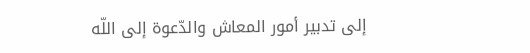إلى تدبير أمور المعاش والدّعوة إلى اللّه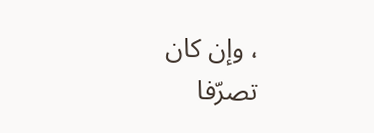، وإن كان تصرّفا